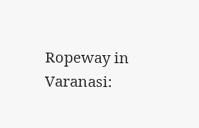Ropeway in Varanasi: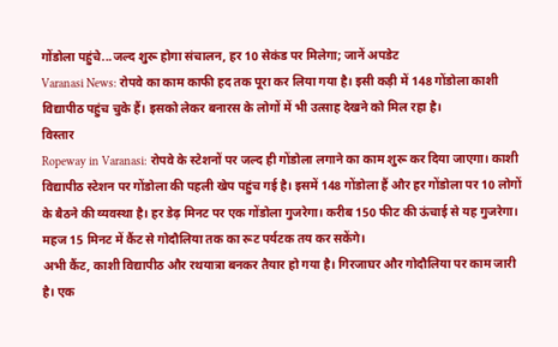गोंडोला पहुंचे...जल्द शुरू होगा संचालन, हर 10 सेकंड पर मिलेगा; जानें अपडेट
Varanasi News: रोपवे का काम काफी हद तक पूरा कर लिया गया है। इसी कड़ी में 148 गोंडोला काशी विद्यापीठ पहुंच चुके हैं। इसको लेकर बनारस के लोगों में भी उत्साह देखने को मिल रहा है।
विस्तार
Ropeway in Varanasi: रोपवे के स्टेशनों पर जल्द ही गोंडोला लगाने का काम शुरू कर दिया जाएगा। काशी विद्यापीठ स्टेशन पर गोंडोला की पहली खेप पहुंच गई है। इसमें 148 गोंडोला हैं और हर गोंडोला पर 10 लोगों के बैठने की व्यवस्था है। हर डेढ़ मिनट पर एक गोंडोला गुजरेगा। करीब 150 फीट की ऊंचाई से यह गुजरेगा। महज 15 मिनट में कैंट से गोदौलिया तक का रूट पर्यटक तय कर सकेंगे।
अभी कैंट, काशी विद्यापीठ और रथयात्रा बनकर तैयार हो गया है। गिरजाघर और गोदौलिया पर काम जारी है। एक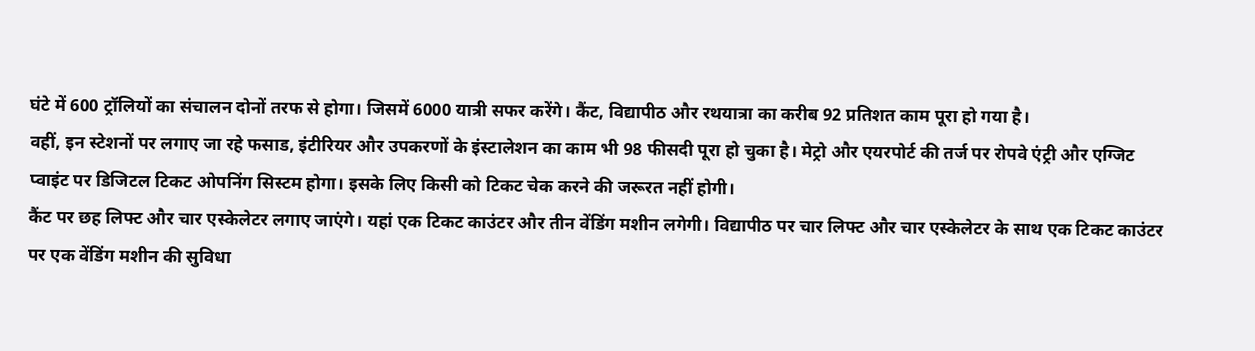घंटे में 600 ट्रॉलियों का संचालन दोनों तरफ से होगा। जिसमें 6000 यात्री सफर करेंगे। कैंट, विद्यापीठ और रथयात्रा का करीब 92 प्रतिशत काम पूरा हो गया है।
वहीं, इन स्टेशनों पर लगाए जा रहे फसाड, इंटीरियर और उपकरणों के इंस्टालेशन का काम भी 98 फीसदी पूरा हो चुका है। मेट्रो और एयरपोर्ट की तर्ज पर रोपवे एंट्री और एग्जिट प्वाइंट पर डिजिटल टिकट ओपनिंग सिस्टम होगा। इसके लिए किसी को टिकट चेक करने की जरूरत नहीं होगी।
कैंट पर छह लिफ्ट और चार एस्केलेटर लगाए जाएंगे। यहां एक टिकट काउंटर और तीन वेंडिंग मशीन लगेगी। विद्यापीठ पर चार लिफ्ट और चार एस्केलेटर के साथ एक टिकट काउंटर पर एक वेंडिंग मशीन की सुविधा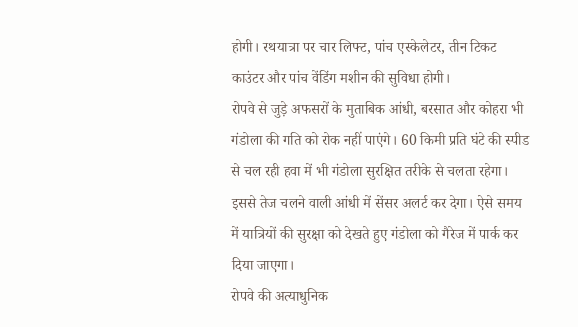होगी। रथयात्रा पर चार लिफ्ट, पांच एस्केलेटर, तीन टिकट काउंटर और पांच वेंडिंग मशीन की सुविधा होगी।
रोपवे से जुड़े अफसरों के मुताबिक आंधी, बरसात और कोहरा भी गंडोला की गति को रोक नहीं पाएंगे। 60 किमी प्रति घंटे की स्पीड से चल रही हवा में भी गंडोला सुरक्षित तरीके से चलता रहेगा। इससे तेज चलने वाली आंधी में सेंसर अलर्ट कर देगा। ऐसे समय में यात्रियों की सुरक्षा को देखते हुए गंडोला को गैरेज में पार्क कर दिया जाएगा।
रोपवे की अत्याधुनिक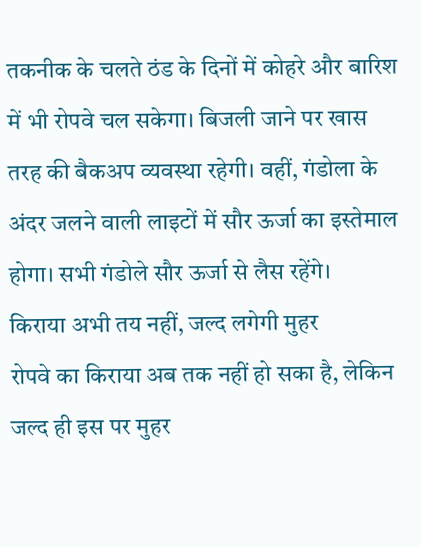तकनीक के चलते ठंड के दिनों में कोहरे और बारिश में भी रोपवे चल सकेगा। बिजली जाने पर खास तरह की बैकअप व्यवस्था रहेगी। वहीं, गंडोला के अंदर जलने वाली लाइटों में सौर ऊर्जा का इस्तेमाल होगा। सभी गंडोले सौर ऊर्जा से लैस रहेंगे।
किराया अभी तय नहीं, जल्द लगेगी मुहर
रोपवे का किराया अब तक नहीं हो सका है, लेकिन जल्द ही इस पर मुहर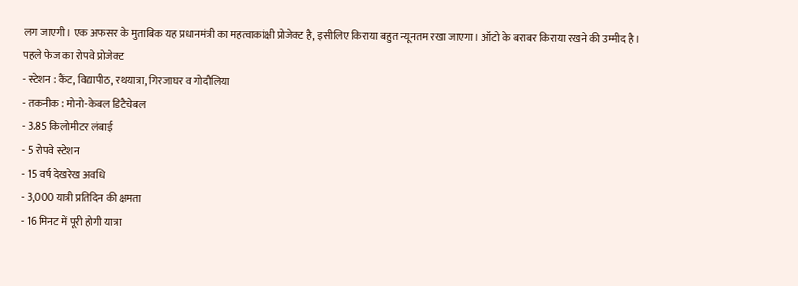लग जाएगी। एक अफसर के मुताबिक यह प्रधानमंत्री का महत्वाकांक्षी प्रोजेक्ट है, इसीलिए किराया बहुत न्यूनतम रखा जाएगा। ऑटो के बराबर किराया रखने की उम्मीद है।
पहले फेज का रोपवे प्रोजेक्ट
- स्टेशन : कैंट, विद्यापीठ, रथयात्रा, गिरजाघर व गोदौलिया
- तकनीक : मोनो-केबल डिटैचेबल
- 3.85 किलोमीटर लंबाई
- 5 रोपवे स्टेशन
- 15 वर्ष देखरेख अवधि
- 3,000 यात्री प्रतिदिन की क्षमता
- 16 मिनट में पूरी होगी यात्रा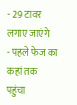- 29 टावर लगाए जाएंगे
- पहले फेज का कहां तक पहुंचा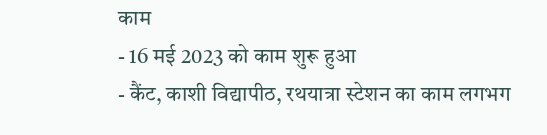काम
- 16 मई 2023 को काम शुरू हुआ
- कैंट, काशी विद्यापीठ, रथयात्रा स्टेशन का काम लगभग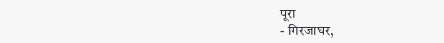पूरा
- गिरजाघर,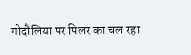गोदौलिया पर पिलर का चल रहा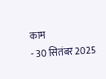काम
- 30 सितंबर 2025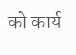को कार्य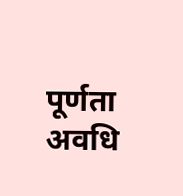पूर्णता अवधि